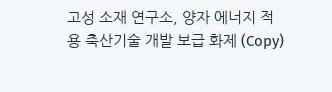고성 소재 연구소, 양자 에너지 적용 축산기술 개발 보급 화제 (Copy)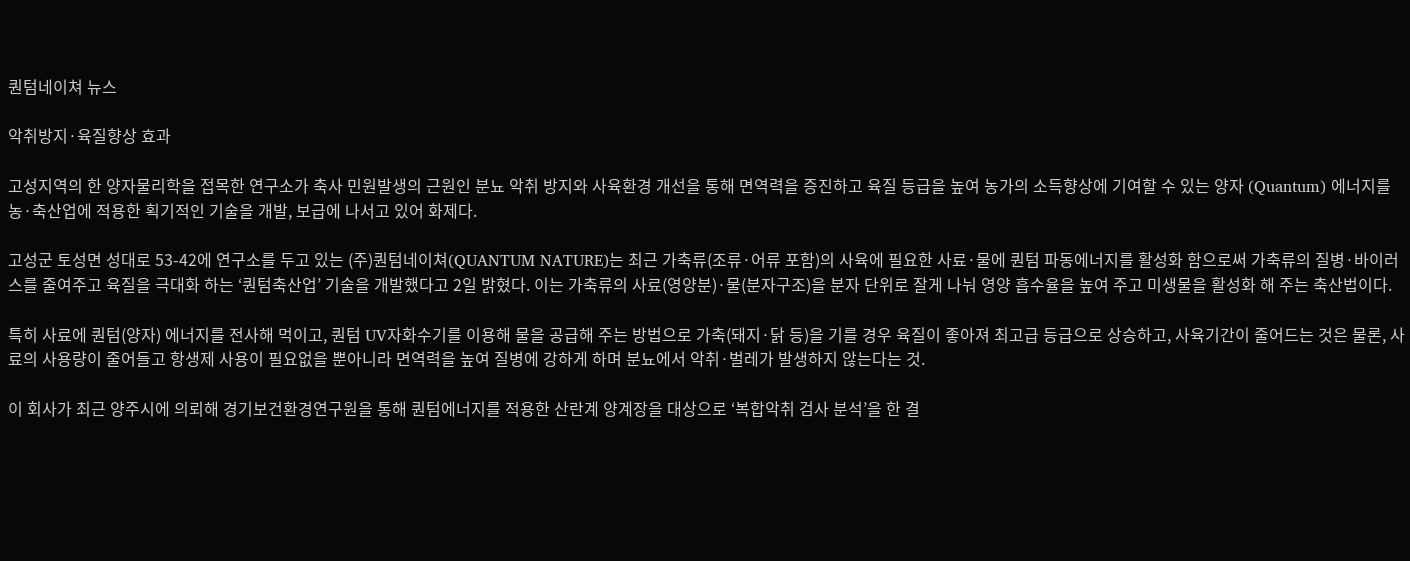퀀텀네이쳐 뉴스

악취방지·육질향상 효과

고성지역의 한 양자물리학을 접목한 연구소가 축사 민원발생의 근원인 분뇨 악취 방지와 사육환경 개선을 통해 면역력을 증진하고 육질 등급을 높여 농가의 소득향상에 기여할 수 있는 양자 (Quantum) 에너지를 농·축산업에 적용한 획기적인 기술을 개발, 보급에 나서고 있어 화제다.

고성군 토성면 성대로 53-42에 연구소를 두고 있는 (주)퀀텀네이쳐(QUANTUM NATURE)는 최근 가축류(조류·어류 포함)의 사육에 필요한 사료·물에 퀀텀 파동에너지를 활성화 함으로써 가축류의 질병·바이러스를 줄여주고 육질을 극대화 하는 ‘퀀텀축산업’ 기술을 개발했다고 2일 밝혔다. 이는 가축류의 사료(영양분)·물(분자구조)을 분자 단위로 잘게 나눠 영양 흡수율을 높여 주고 미생물을 활성화 해 주는 축산법이다.

특히 사료에 퀀텀(양자) 에너지를 전사해 먹이고, 퀀텀 UV자화수기를 이용해 물을 공급해 주는 방법으로 가축(돼지·닭 등)을 기를 경우 육질이 좋아져 최고급 등급으로 상승하고, 사육기간이 줄어드는 것은 물론, 사료의 사용량이 줄어들고 항생제 사용이 필요없을 뿐아니라 면역력을 높여 질병에 강하게 하며 분뇨에서 악취·벌레가 발생하지 않는다는 것.

이 회사가 최근 양주시에 의뢰해 경기보건환경연구원을 통해 퀀텀에너지를 적용한 산란계 양계장을 대상으로 ‘복합악취 검사 분석’을 한 결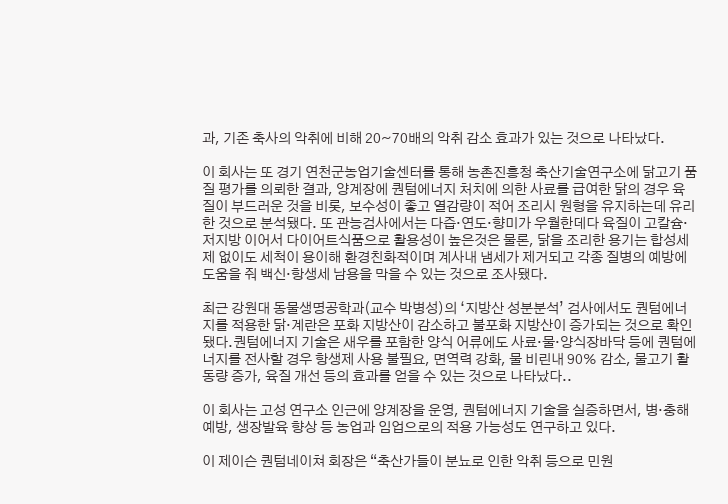과, 기존 축사의 악취에 비해 20~70배의 악취 감소 효과가 있는 것으로 나타났다.

이 회사는 또 경기 연천군농업기술센터를 통해 농촌진흥청 축산기술연구소에 닭고기 품질 평가를 의뢰한 결과, 양계장에 퀀텀에너지 처치에 의한 사료를 급여한 닭의 경우 육질이 부드러운 것을 비롯, 보수성이 좋고 열감량이 적어 조리시 원형을 유지하는데 유리한 것으로 분석됐다. 또 관능검사에서는 다즙·연도·향미가 우월한데다 육질이 고칼슘·저지방 이어서 다이어트식품으로 활용성이 높은것은 물론, 닭을 조리한 용기는 합성세제 없이도 세척이 용이해 환경친화적이며 계사내 냄세가 제거되고 각종 질병의 예방에 도움을 줘 백신·항생세 남용을 막을 수 있는 것으로 조사됐다.

최근 강원대 동물생명공학과(교수 박병성)의 ‘지방산 성분분석’ 검사에서도 퀀텀에너지를 적용한 닭·계란은 포화 지방산이 감소하고 불포화 지방산이 증가되는 것으로 확인됐다.퀀텀에너지 기술은 새우를 포함한 양식 어류에도 사료·물·양식장바닥 등에 퀀텀에너지를 전사할 경우 항생제 사용 불필요, 면역력 강화, 물 비린내 90% 감소, 물고기 활동량 증가, 육질 개선 등의 효과를 얻을 수 있는 것으로 나타났다..

이 회사는 고성 연구소 인근에 양계장을 운영, 퀀텀에너지 기술을 실증하면서, 병·충해 예방, 생장발육 향상 등 농업과 임업으로의 적용 가능성도 연구하고 있다.

이 제이슨 퀀텀네이쳐 회장은 “축산가들이 분뇨로 인한 악취 등으로 민원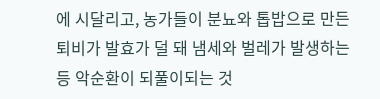에 시달리고, 농가들이 분뇨와 톱밥으로 만든 퇴비가 발효가 덜 돼 냄세와 벌레가 발생하는 등 악순환이 되풀이되는 것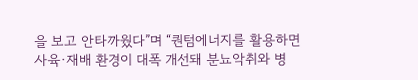을 보고 안타까웠다”며 “퀀텀에너지를 활용하면 사육·재배 환경이 대폭 개선돼 분뇨악취와 병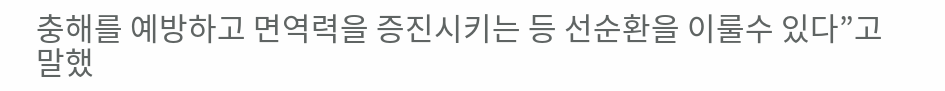충해를 예방하고 면역력을 증진시키는 등 선순환을 이룰수 있다”고 말했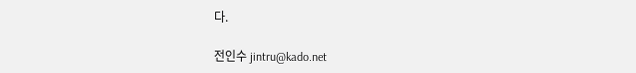다.

전인수 jintru@kado.net